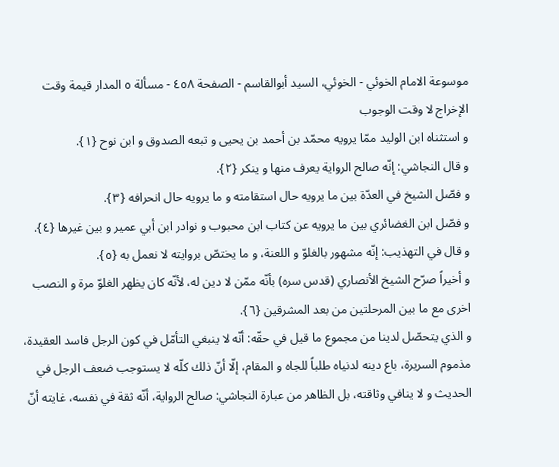موسوعة الامام الخوئي - الخوئي، السيد أبوالقاسم - الصفحة ٤٥٨ - مسألة ٥ المدار قيمة وقت الإخراج لا وقت الوجوب
و استثناه ابن الوليد ممّا يرويه محمّد بن أحمد بن يحيى و تبعه الصدوق و ابن نوح {١}.
و قال النجاشي: إنّه صالح الرواية يعرف منها و ينكر {٢}.
و فصّل الشيخ في العدّة بين ما يرويه حال استقامته و ما يرويه حال انحرافه {٣}.
و فصّل ابن الغضائري بين ما يرويه عن كتاب ابن محبوب و نوادر ابن أبي عمير و بين غيرها {٤}.
و قال في التهذيب: إنّه مشهور بالغلوّ و اللعنة، و ما يختصّ بروايته لا نعمل به {٥}.
و أخيراً صرّح الشيخ الأنصاري (قدس سره) بأنّه ممّن لا دين له، لأنّه كان يظهر الغلوّ مرة و النصب اخرى مع ما بين المرحلتين من بعد المشرقين {٦}.
و الذي يتحصّل لدينا من مجموع ما قيل في حقّه: أنّه لا ينبغي التأمّل في كون الرجل فاسد العقيدة، مذموم السريرة، باع دينه لدنياه طلباً للجاه و المقام، إلّا أنّ ذلك كلّه لا يستوجب ضعف الرجل في الحديث و لا ينافي وثاقته، بل الظاهر من عبارة النجاشي: صالح الرواية، أنّه ثقة في نفسه، غايته أنّ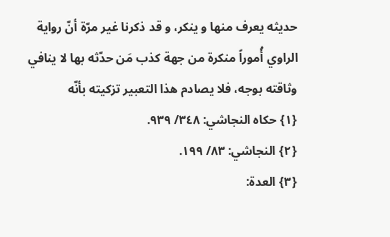حديثه يعرف منها و ينكر، و قد ذكرنا غير مرّة أنّ رواية الراوي أُموراً منكرة من جهة كذب مَن حدّثه بها لا ينافي وثاقته بوجه، فلا يصادم هذا التعبير تزكيته بأنّه
{١} حكاه النجاشي: ٣٤٨/ ٩٣٩.
{٢} النجاشي: ٨٣/ ١٩٩.
{٣} العدة: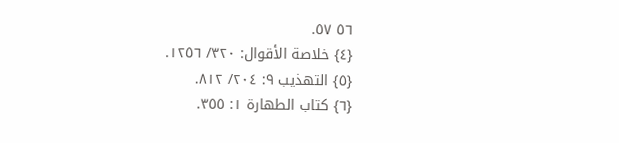٥٦ ٥٧.
{٤} خلاصة الأقوال: ٣٢٠/ ١٢٥٦.
{٥} التهذيب ٩: ٢٠٤/ ٨١٢.
{٦} كتاب الطهارة ١: ٣٥٥.